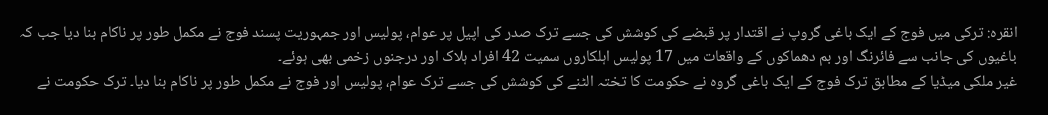انقرہ: ترکی میں فوج کے ایک باغی گروپ نے اقتدار پر قبضے کی کوشش کی جسے ترک صدر کی اپیل پر عوام، پولیس اور جمہوریت پسند فوج نے مکمل طور پر ناکام بنا دیا جب کہ باغیوں کی جانب سے فائرنگ اور بم دھماکوں کے واقعات میں 17 پولیس اہلکاروں سمیت 42 افراد ہلاک اور درجنوں زخمی بھی ہوئے۔
غیر ملکی میڈیا کے مطابق ترک فوج کے ایک باغی گروہ نے حکومت کا تختہ الٹنے کی کوشش کی جسے ترک عوام، پولیس اور فوج نے مکمل طور پر ناکام بنا دیا۔ ترک حکومت نے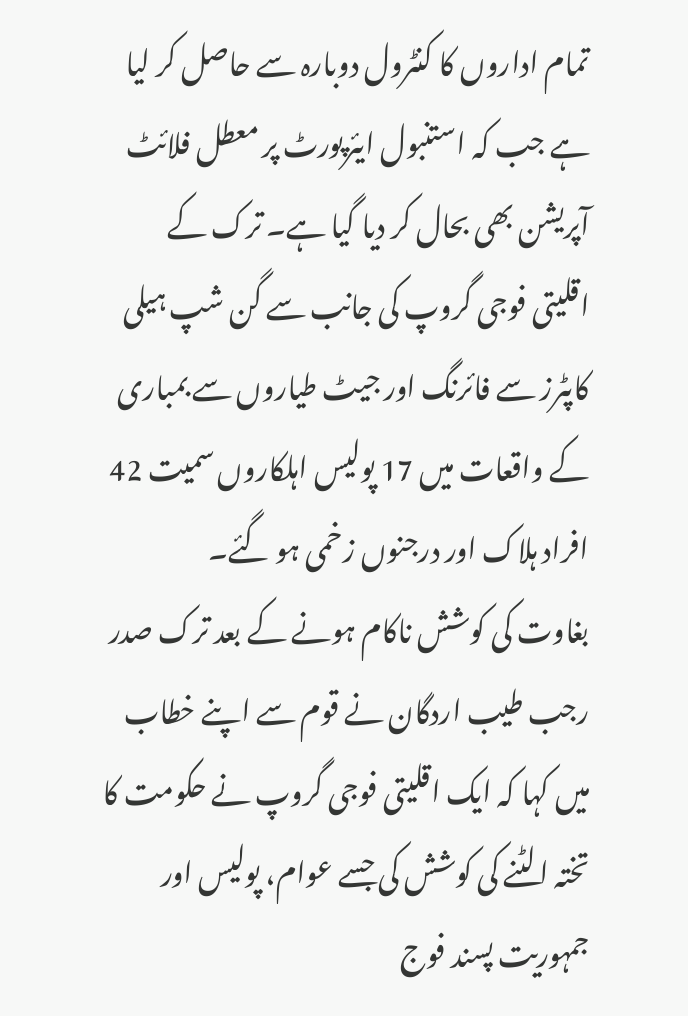تمام اداروں کا کنٹرول دوبارہ سے حاصل کر لیا ہے جب کہ استنبول ایئرپورٹ پر معطل فلائٹ آپریشن بھی بحال کر دیا گیا ہے۔ ترک کے اقلیتی فوجی گروپ کی جانب سے گن شپ ہیلی کاپٹرز سے فائرنگ اور جیٹ طیاروں سے بمباری کے واقعات میں 17 پولیس اہلکاروں سمیت 42 افراد ہلاک اور درجنوں زخمی ہو گئے۔
بغاوت کی کوشش ناکام ہونے کے بعد ترک صدر رجب طیب اردگان نے قوم سے اپنے خطاب میں کہا کہ ایک اقلیتی فوجی گروپ نے حکومت کا تختہ الٹنے کی کوشش کی جسے عوام، پولیس اور جمہوریت پسند فوج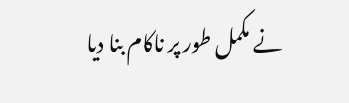نے مکمل طور پر ناکام بنا دیا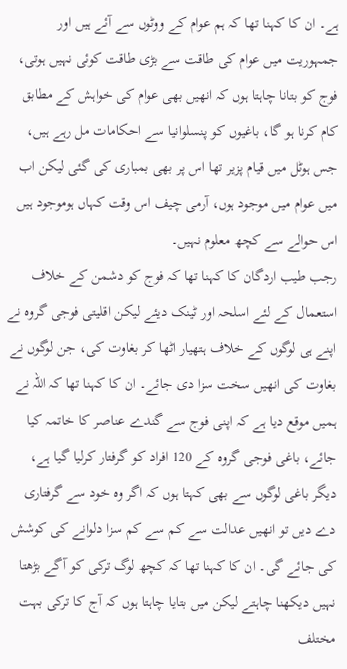ہے۔ ان کا کہنا تھا کہ ہم عوام کے ووٹوں سے آئے ہیں اور جمہوریت میں عوام کی طاقت سے بڑی طاقت کوئی نہیں ہوتی، فوج کو بتانا چاہتا ہوں کہ انھیں بھی عوام کی خواہش کے مطابق کام کرنا ہو گا، باغیوں کو پنسلوانیا سے احکامات مل رہے ہیں، جس ہوٹل میں قیام پزیر تھا اس پر بھی بمباری کی گئی لیکن اب میں عوام میں موجود ہوں، آرمی چیف اس وقت کہاں ہوموجود ہیں اس حوالے سے کچھ معلوم نہیں۔
رجب طیب اردگان کا کہنا تھا کہ فوج کو دشمن کے خلاف استعمال کے لئے اسلحہ اور ٹینک دیئے لیکن اقلیتی فوجی گروہ نے اپنے ہی لوگوں کے خلاف ہتھیار اٹھا کر بغاوت کی، جن لوگوں نے بغاوت کی انھیں سخت سزا دی جائے۔ ان کا کہنا تھا کہ اللہ نے ہمیں موقع دیا ہے کہ اپنی فوج سے گندے عناصر کا خاتمہ کیا جائے، باغی فوجی گروہ کے 120 افراد کو گرفتار کرلیا گیا ہے، دیگر باغی لوگوں سے بھی کہتا ہوں کہ اگر وہ خود سے گرفتاری دے دیں تو انھیں عدالت سے کم سے کم سزا دلوانے کی کوشش کی جائے گی۔ ان کا کہنا تھا کہ کچھ لوگ ترکی کو آگے بڑھتا نہیں دیکھنا چاہتے لیکن میں بتایا چاہتا ہوں کہ آج کا ترکی بہت مختلف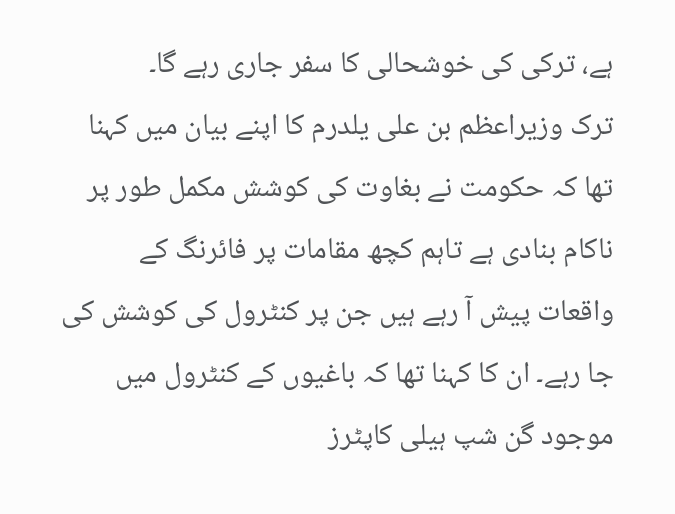ہے، ترکی کی خوشحالی کا سفر جاری رہے گا۔
ترک وزیراعظم بن علی یلدرم کا اپنے بیان میں کہنا تھا کہ حکومت نے بغاوت کی کوشش مکمل طور پر ناکام بنادی ہے تاہم کچھ مقامات پر فائرنگ کے واقعات پیش آ رہے ہیں جن پر کنٹرول کی کوشش کی جا رہے۔ ان کا کہنا تھا کہ باغیوں کے کنٹرول میں موجود گن شپ ہیلی کاپٹرز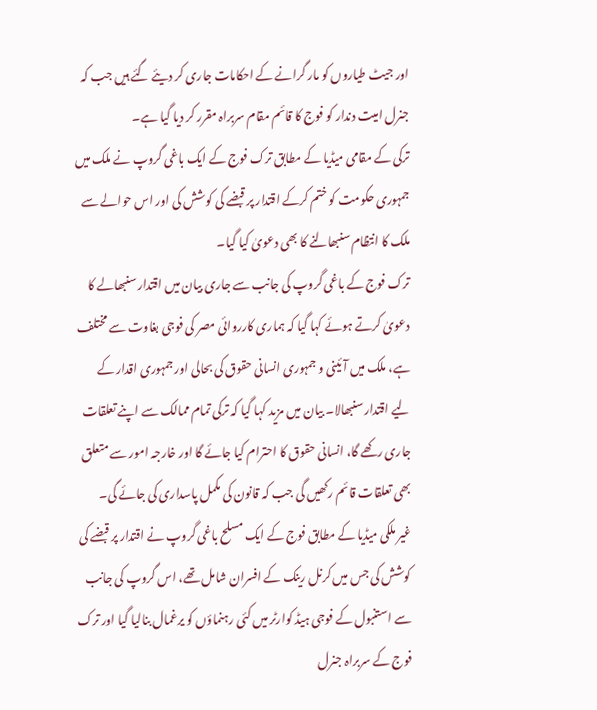اور جیٹ طیاروں کو مار گرانے کے احکامات جاری کر دیئے گئے ہیں جب کہ جنرل امیت دندار کو فوج کا قائم مقام سربراہ مقرر کر دیا گیا ہے۔
ترکی کے مقامی میڈیا کے مطابق ترک فوج کے ایک باغی گروپ نے ملک میں جمہوری حکومت کو ختم کرکے اقتدار پر قبضے کی کوشش کی اور اس حوالے سے ملک کا انتظام سنبھالنے کا بھی دعویٰ کیا گیا۔
ترک فوج کے باغی گروپ کی جانب سے جاری بیان میں اقتدار سنبھالے کا دعویٰ کرتے ہوئے کہا گیا کہ ہماری کارروائی مصر کی فوجی بغاوت سے مختلف ہے، ملک میں آئینی و جمہوری انسانی حقوق کی بحالی اور جمہوری اقدار کے لیے اقتدار سنبھالا۔ بیان میں مزید کہا گیا کہ ترکی تمام ممالک سے اپنے تعلقات جاری رکھے گا، انسانی حقوق کا احترام کیا جائے گا اور خارجہ امور سے متعلق بھی تعلقات قائم رکھیں گی جب کہ قانون کی مکمل پاسداری کی جائے گی۔
غیر ملکی میڈیا کے مطابق فوج کے ایک مسلح باغی گروپ نے اقتدار پر قبضے کی کوشش کی جس میں کرنل رینک کے افسران شامل تھے، اس گروپ کی جانب سے استنبول کے فوجی ہیڈ کوارٹر میں کئی رہنماؤں کو یرغمال بنالیا گیا اور ترک فوج کے سربراہ جنرل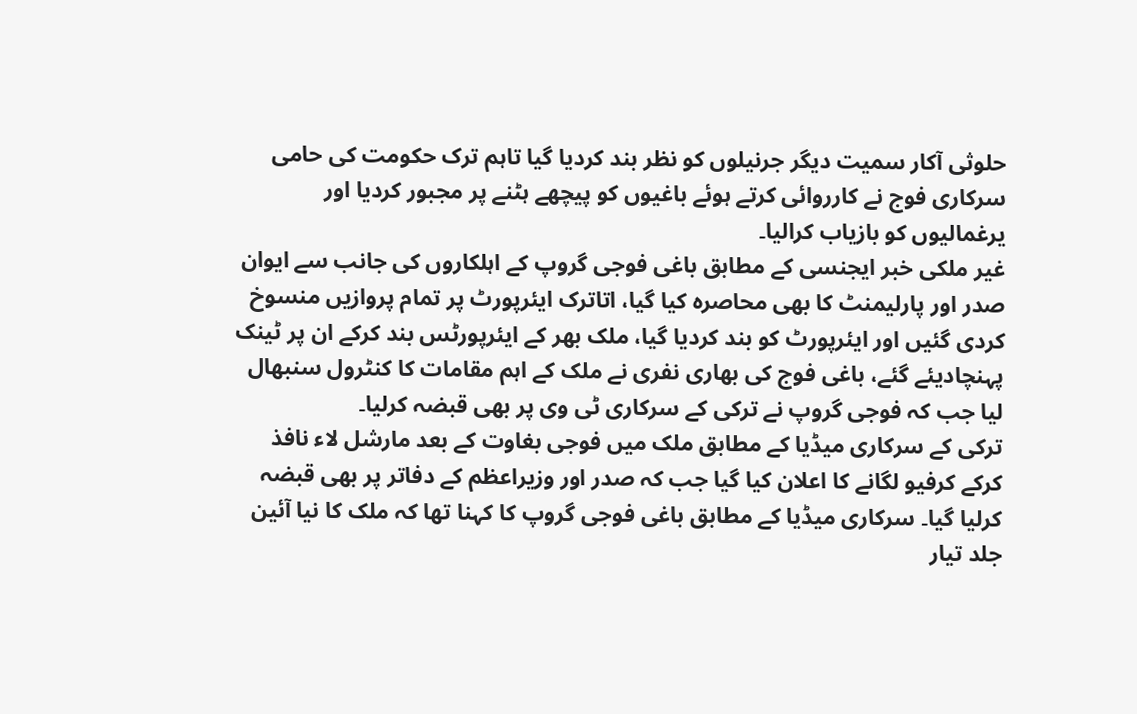حلوثی آکار سمیت دیگر جرنیلوں کو نظر بند کردیا گیا تاہم ترک حکومت کی حامی سرکاری فوج نے کارروائی کرتے ہوئے باغیوں کو پیچھے ہٹنے پر مجبور کردیا اور یرغمالیوں کو بازیاب کرالیا۔
غیر ملکی خبر ایجنسی کے مطابق باغی فوجی گروپ کے اہلکاروں کی جانب سے ایوان صدر اور پارلیمنٹ کا بھی محاصرہ کیا گیا، اتاترک ایئرپورٹ پر تمام پروازیں منسوخ کردی گئیں اور ایئرپورٹ کو بند کردیا گیا، ملک بھر کے ایئرپورٹس بند کرکے ان پر ٹینک پہنچادیئے گئے، باغی فوج کی بھاری نفری نے ملک کے اہم مقامات کا کنٹرول سنبھال لیا جب کہ فوجی گروپ نے ترکی کے سرکاری ٹی وی پر بھی قبضہ کرلیا۔
ترکی کے سرکاری میڈیا کے مطابق ملک میں فوجی بغاوت کے بعد مارشل لاء نافذ کرکے کرفیو لگانے کا اعلان کیا گیا جب کہ صدر اور وزیراعظم کے دفاتر پر بھی قبضہ کرلیا گیا۔ سرکاری میڈیا کے مطابق باغی فوجی گروپ کا کہنا تھا کہ ملک کا نیا آئین جلد تیار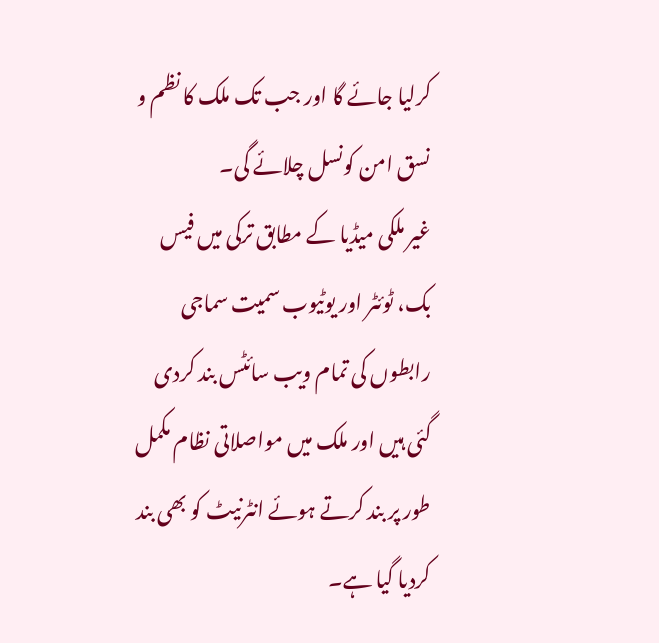کرلیا جائے گا اور جب تک ملک کا نظم و نسق امن کونسل چلائے گی۔
غیر ملکی میڈیا کے مطابق ترکی میں فیس بک، ٹوئٹر اور یوٹیوب سمیت سماجی رابطوں کی تمام ویب سائٹس بند کردی گئی ہیں اور ملک میں مواصلاتی نظام مکمل طور پر بند کرتے ہوئے انٹرنیٹ کو بھی بند کردیا گیا ہے۔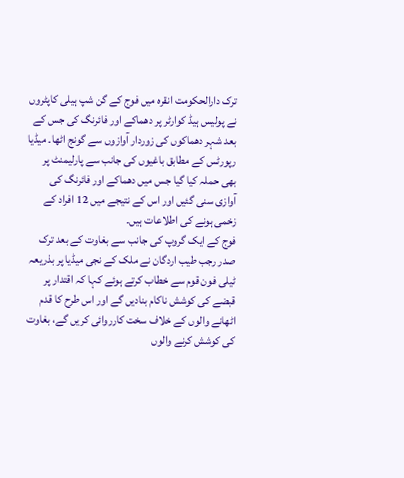ترک دارالحکومت انقرہ میں فوج کے گن شپ ہیلی کاپٹروں نے پولیس ہیڈ کوارٹر پر دھماکے اور فائرنگ کی جس کے بعد شہر دھماکوں کی زوردار آوازوں سے گونج اٹھا۔ میڈیا رپورٹس کے مطابق باغیوں کی جانب سے پارلیمنٹ پر بھی حملہ کیا گیا جس میں دھماکے اور فائرنگ کی آوازی سنی گئیں اور اس کے نتیجے میں 12 افراد کے زخمی ہونے کی اطلاعات ہیں۔
فوج کے ایک گروپ کی جانب سے بغاوت کے بعد ترک صدر رجب طیب اردگان نے ملک کے نجی میڈیا پر بذریعہ ٹیلی فون قوم سے خطاب کرتے ہوئے کہا کہ اقتدار پر قبضے کی کوشش ناکام بنادیں گے اور اس طرح کا قدم اٹھانے والوں کے خلاف سخت کارروائی کریں گے، بغاوت کی کوشش کرنے والوں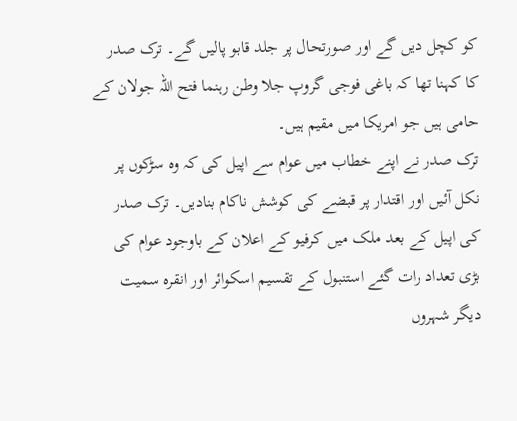کو کچل دیں گے اور صورتحال پر جلد قابو پالیں گے۔ ترک صدر کا کہنا تھا کہ باغی فوجی گروپ جلا وطن رہنما فتح اللہ جولان کے حامی ہیں جو امریکا میں مقیم ہیں۔
ترک صدر نے اپنے خطاب میں عوام سے اپیل کی کہ وہ سڑکوں پر نکل آئیں اور اقتدار پر قبضے کی کوشش ناکام بنادیں۔ ترک صدر کی اپیل کے بعد ملک میں کرفیو کے اعلان کے باوجود عوام کی بڑی تعداد رات گئے استنبول کے تقسیم اسکوائر اور انقرہ سمیت دیگر شہروں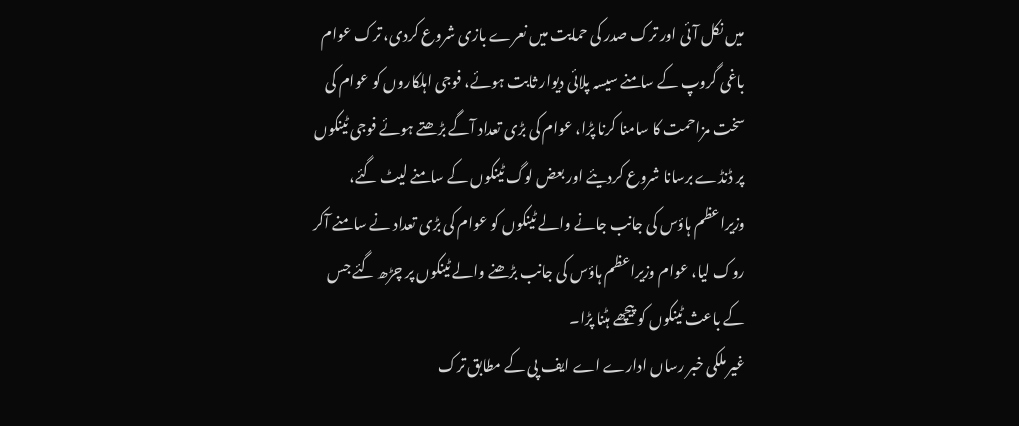میں نکل آئی اور ترک صدر کی حمایت میں نعرے بازی شروع کردی، ترک عوام باغی گروپ کے سامنے سیسہ پلائی دیوار ثابت ہوئے، فوجی اہلکاروں کو عوام کی سخت مزاحمت کا سامنا کرنا پڑا، عوام کی بڑی تعداد آگے بڑھتے ہوئے فوجی ٹینکوں پر ڈنڈے برسانا شروع کردیئے اور بعض لوگ ٹینکوں کے سامنے لیٹ گئے، وزیراعظم ہاؤس کی جانب جانے والے ٹینکوں کو عوام کی بڑی تعداد نے سامنے آکر روک لیا، عوام وزیراعظم ہاؤس کی جانب بڑھنے والے ٹینکوں پر چڑھ گئے جس کے باعث ٹینکوں کو پیچھے ہٹنا پڑا۔
غیر ملکی خبر رساں ادارے اے ایف پی کے مطابق ترک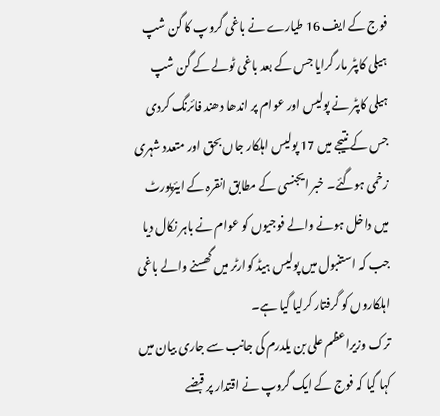فوج کے ایف 16 طیارے نے باغی گروپ کا گن شپ ہیلی کاپٹر مار گرایا جس کے بعد باغی ٹولے کے گن شپ ہیلی کاپٹر نے پولیس اور عوام پر اندھا دھند فائرنگ کردی جس کے نتیجے میں 17 پولیس اہلکار جاں بحق اور متعدد شہری زخمی ہوگئے۔ خبر ایجنسی کے مطابق انقرہ کے ایئرپورٹ میں داخل ہونے والے فوجیوں کو عوام نے باہر نکال دیا جب کہ استنبول میں پولیس ہیڈ کوارٹر میں گھسنے والے باغی اہلکاروں کو گرفتار کرلیا گیا ہے۔
ترک وزیراعظم علی بن یلدرم کی جانب سے جاری بیان میں کہا گیا کہ فوج کے ایک گروپ نے اقتدار پر قبضے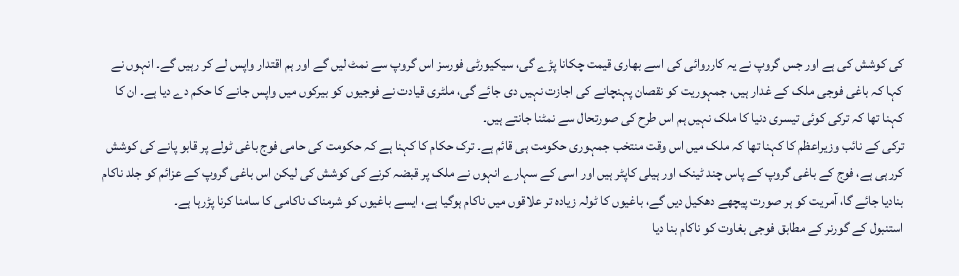کی کوشش کی ہے اور جس گروپ نے یہ کارروائی کی اسے بھاری قیمت چکانا پڑے گی، سیکیورٹی فورسز اس گروپ سے نمٹ لیں گے اور ہم اقتدار واپس لے کر رہیں گے۔ انہوں نے کہا کہ باغی فوجی ملک کے غدار ہیں، جمہوریت کو نقصان پہنچانے کی اجازت نہیں دی جائے گی، ملٹری قیادت نے فوجیوں کو بیرکوں میں واپس جانے کا حکم دے دیا ہے۔ ان کا کہنا تھا کہ ترکی کوئی تیسری دنیا کا ملک نہیں ہم اس طرح کی صورتحال سے نمٹنا جانتے ہیں۔
ترکی کے نائب وزیراعظم کا کہنا تھا کہ ملک میں اس وقت منتخب جمہوری حکومت ہی قائم ہے۔ ترک حکام کا کہنا ہے کہ حکومت کی حامی فوج باغی ٹولے پر قابو پانے کی کوشش کررہی ہے، فوج کے باغی گروپ کے پاس چند ٹینک اور ہیلی کاپٹر ہیں اور اسی کے سہارے انہوں نے ملک پر قبضہ کرنے کی کوشش کی لیکن اس باغی گروپ کے عزائم کو جلد ناکام بنادیا جائے گا، آمریت کو ہر صورت پیچھے دھکیل دیں گے، باغیوں کا ٹولہ زیادہ تر علاقوں میں ناکام ہوگیا ہے، ایسے باغیوں کو شرمناک ناکامی کا سامنا کرنا پڑرہا ہے۔
استنبول کے گورنر کے مطابق فوجی بغاوت کو ناکام بنا دیا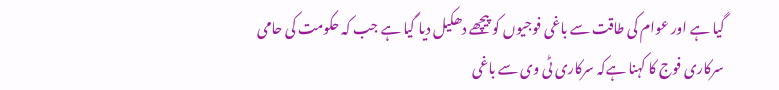گیا ہے اور عوام کی طاقت سے باغی فوجیوں کو پیچھے دھکیل دیا گیا ہے جب کہ حکومت کی حامی سرکاری فوج کا کہنا ہےکہ سرکاری ٹی وی سے باغی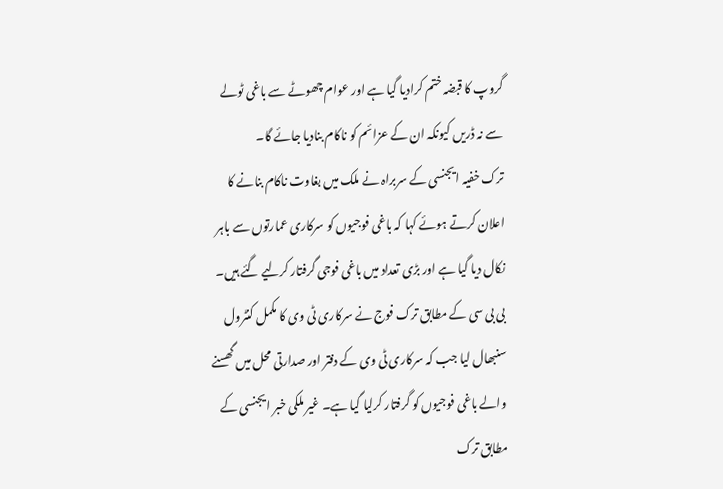گروپ کا قبضہ ختم کرادیا گیا ہے اور عوام چھوٹے سے باغی ٹولے سے نہ ڈریں کیونکہ ان کے عزائم کو ناکام بنادیا جائے گا۔
ترک خفیہ ایجنسی کے سربراہ نے ملک میں بغاوت ناکام بنانے کا اعلان کرتے ہوئے کہا کہ باغی فوجیوں کو سرکاری عمارتوں سے باہر نکال دیا گیا ہے اور بڑی تعداد میں باغی فوجی گرفتار کرلیے گئے ہیں۔ بی بی سی کے مطابق ترک فوج نے سرکاری ٹی وی کا مکمل کنٹرول سنبھال لیا جب کہ سرکاری ٹی وی کے دفتر اور صدارتی محل میں گھسنے والے باغی فوجیوں کو گرفتار کرلیا گیا ہے۔ غیر ملکی خبر ایجنسی کے مطابق ترک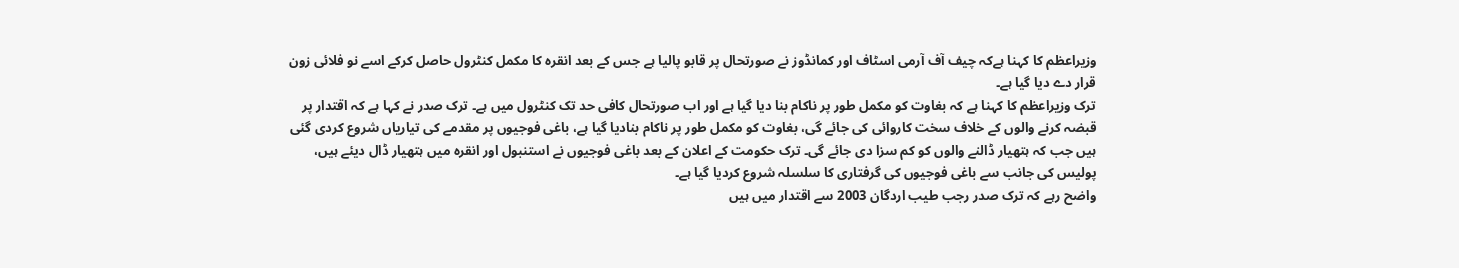وزیراعظم کا کہنا ہےکہ چیف آف آرمی اسٹاف اور کمانڈوز نے صورتحال پر قابو پالیا ہے جس کے بعد انقرہ کا مکمل کنٹرول حاصل کرکے اسے نو فلائی زون قرار دے دیا گیا ہے۔
ترک وزیراعظم کا کہنا ہے کہ بغاوت کو مکمل طور پر ناکام بنا دیا گیا ہے اور اب صورتحال کافی حد تک کنٹرول میں ہے۔ ترک صدر نے کہا ہے کہ اقتدار پر قبضہ کرنے والوں کے خلاف سخت کاروائی کی جائے گی، بغاوت کو مکمل طور پر ناکام بنادیا گیا ہے، باغی فوجیوں پر مقدمے کی تیاریاں شروع کردی گئی ہیں جب کہ ہتھیار ڈالنے والوں کو کم سزا دی جائے گی۔ ترک حکومت کے اعلان کے بعد باغی فوجیوں نے استنبول اور انقرہ میں ہتھیار ڈال دیئے ہیں، پولیس کی جانب سے باغی فوجیوں کی گرفتاری کا سلسلہ شروع کردیا گیا ہے۔
واضح رہے کہ ترک صدر رجب طیب اردگان 2003 سے اقتدار میں ہیں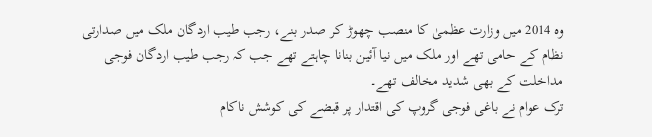وہ 2014 میں وزارت عظمیٰ کا منصب چھوڑ کر صدر بنے، رجب طیب اردگان ملک میں صدارتی نظام کے حامی تھے اور ملک میں نیا آئین بنانا چاہتے تھے جب کہ رجب طیب اردگان فوجی مداخلت کے بھی شدید مخالف تھے۔
ترک عوام نے باغی فوجی گروپ کی اقتدار پر قبضے کی کوشش ناکام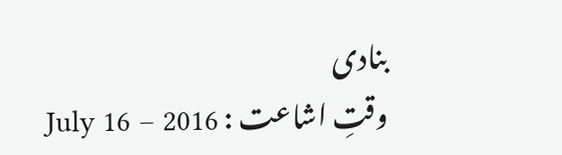بنادی
وقتِ اشاعت : July 16 – 2016